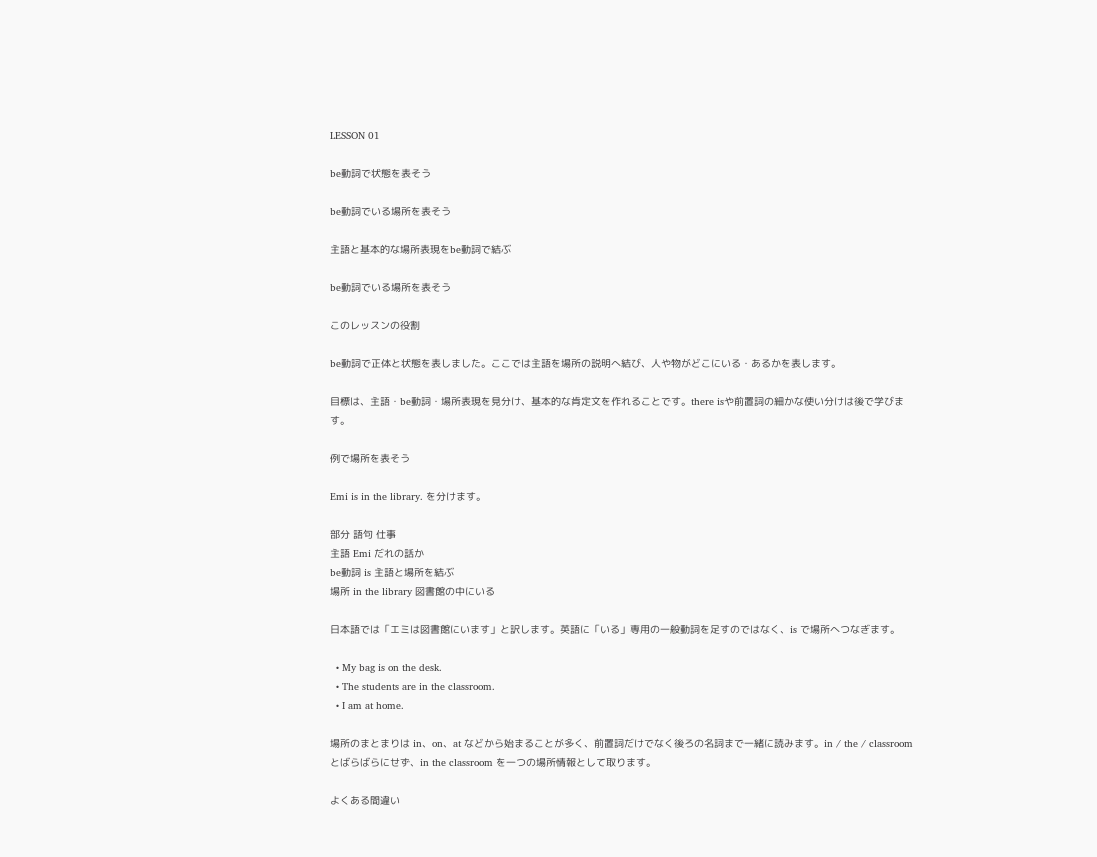LESSON 01

be動詞で状態を表そう

be動詞でいる場所を表そう

主語と基本的な場所表現をbe動詞で結ぶ

be動詞でいる場所を表そう

このレッスンの役割

be動詞で正体と状態を表しました。ここでは主語を場所の説明へ結び、人や物がどこにいる・あるかを表します。

目標は、主語・be動詞・場所表現を見分け、基本的な肯定文を作れることです。there isや前置詞の細かな使い分けは後で学びます。

例で場所を表そう

Emi is in the library. を分けます。

部分 語句 仕事
主語 Emi だれの話か
be動詞 is 主語と場所を結ぶ
場所 in the library 図書館の中にいる

日本語では「エミは図書館にいます」と訳します。英語に「いる」専用の一般動詞を足すのではなく、is で場所へつなぎます。

  • My bag is on the desk.
  • The students are in the classroom.
  • I am at home.

場所のまとまりは in、on、at などから始まることが多く、前置詞だけでなく後ろの名詞まで一緒に読みます。in / the / classroom とばらばらにせず、in the classroom を一つの場所情報として取ります。

よくある間違い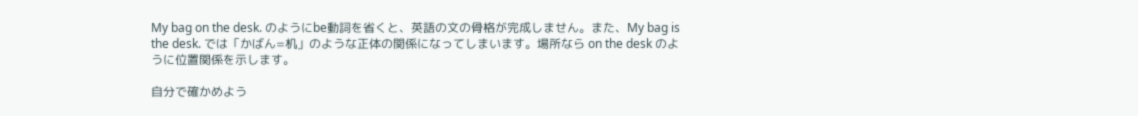My bag on the desk. のようにbe動詞を省くと、英語の文の骨格が完成しません。また、My bag is the desk. では「かばん=机」のような正体の関係になってしまいます。場所なら on the desk のように位置関係を示します。

自分で確かめよう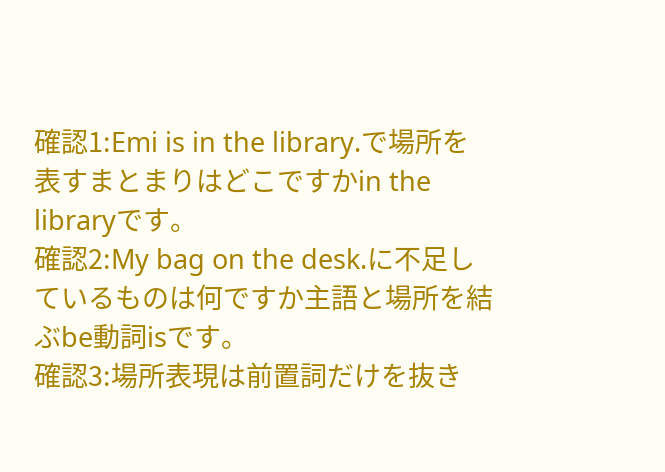確認1:Emi is in the library.で場所を表すまとまりはどこですかin the libraryです。
確認2:My bag on the desk.に不足しているものは何ですか主語と場所を結ぶbe動詞isです。
確認3:場所表現は前置詞だけを抜き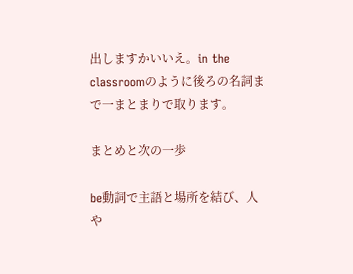出しますかいいえ。in the classroomのように後ろの名詞まで一まとまりで取ります。

まとめと次の一歩

be動詞で主語と場所を結び、人や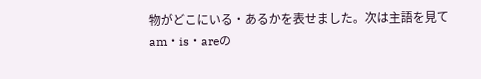物がどこにいる・あるかを表せました。次は主語を見てam・is・areの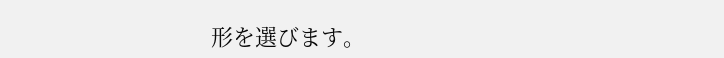形を選びます。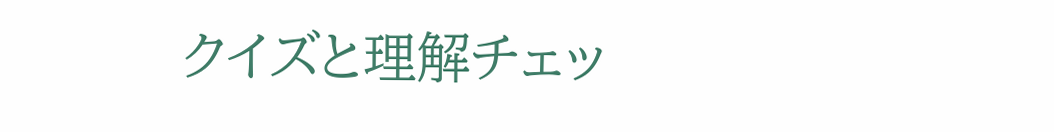クイズと理解チェッ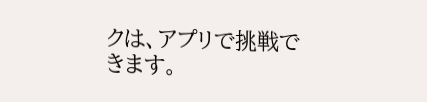クは、アプリで挑戦できます。